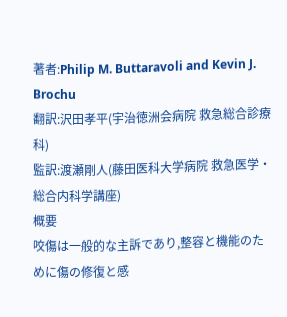著者:Philip M. Buttaravoli and Kevin J. Brochu
翻訳:沢田孝平(宇治徳洲会病院 救急総合診療科)
監訳:渡瀬剛人(藤田医科大学病院 救急医学・総合内科学講座)
概要
咬傷は一般的な主訴であり,整容と機能のために傷の修復と感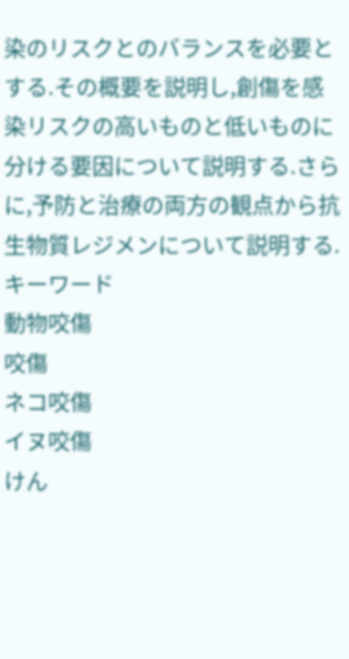染のリスクとのバランスを必要とする.その概要を説明し,創傷を感染リスクの高いものと低いものに分ける要因について説明する.さらに,予防と治療の両方の観点から抗生物質レジメンについて説明する.
キーワード
動物咬傷
咬傷
ネコ咬傷
イヌ咬傷
けん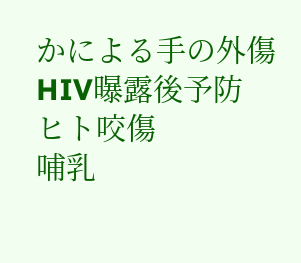かによる手の外傷
HIV曝露後予防
ヒト咬傷
哺乳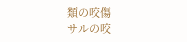類の咬傷
サルの咬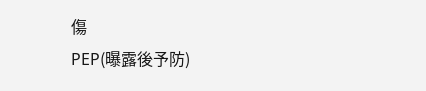傷
PEP(曝露後予防)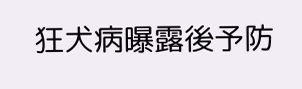狂犬病曝露後予防